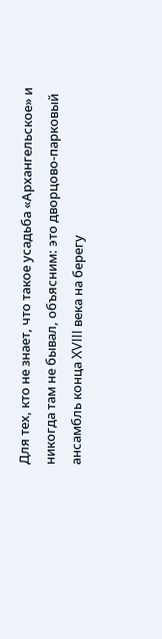Для тех, кто не знает, что такое усадьба «Архангельское» и никогда там не бывал, объясним: это дворцово-парковый ансамбль конца XVIII века на берегу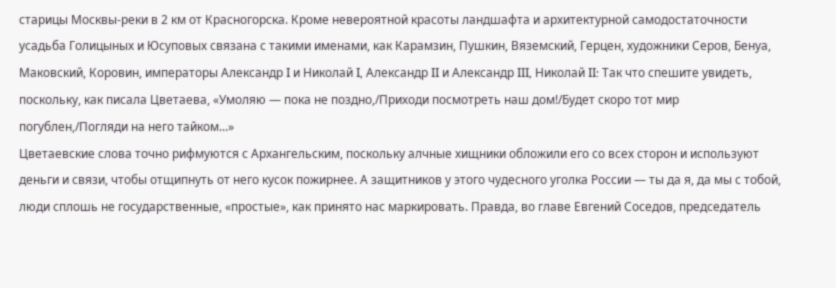старицы Москвы-реки в 2 км от Красногорска. Кроме невероятной красоты ландшафта и архитектурной самодостаточности усадьба Голицыных и Юсуповых связана с такими именами, как Карамзин, Пушкин, Вяземский, Герцен, художники Серов, Бенуа, Маковский, Коровин, императоры Александр I и Николай I, Александр II и Александр III, Николай II: Так что спешите увидеть, поскольку, как писала Цветаева, «Умоляю — пока не поздно,/Приходи посмотреть наш дом!/Будет скоро тот мир погублен,/Погляди на него тайком...»
Цветаевские слова точно рифмуются с Архангельским, поскольку алчные хищники обложили его со всех сторон и используют деньги и связи, чтобы отщипнуть от него кусок пожирнее. А защитников у этого чудесного уголка России — ты да я, да мы с тобой, люди сплошь не государственные, «простые», как принято нас маркировать. Правда, во главе Евгений Соседов, председатель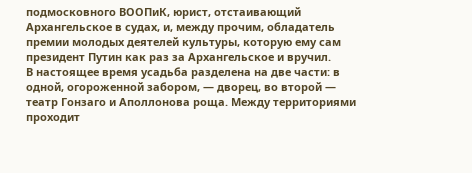подмосковного ВООПиК, юрист, отстаивающий Архангельское в судах, и, между прочим, обладатель премии молодых деятелей культуры, которую ему сам президент Путин как раз за Архангельское и вручил.
В настоящее время усадьба разделена на две части: в одной, огороженной забором, — дворец, во второй — театр Гонзаго и Аполлонова роща. Между территориями проходит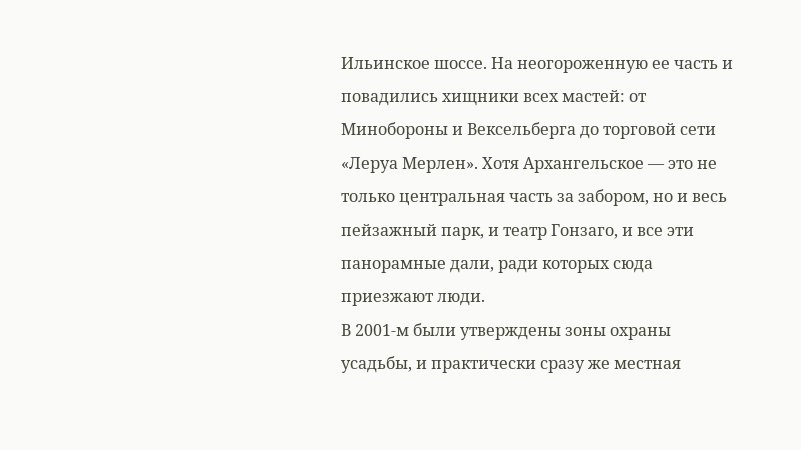Ильинское шоссе. На неогороженную ее часть и повадились хищники всех мастей: от Минобороны и Вексельберга до торговой сети «Леруа Мерлен». Хотя Архангельское — это не только центральная часть за забором, но и весь пейзажный парк, и театр Гонзаго, и все эти панорамные дали, ради которых сюда приезжают люди.
В 2001-м были утверждены зоны охраны усадьбы, и практически сразу же местная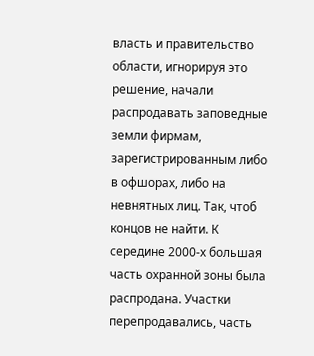власть и правительство области, игнорируя это решение, начали распродавать заповедные земли фирмам, зарегистрированным либо в офшорах, либо на невнятных лиц. Так, чтоб концов не найти. К середине 2000-х большая часть охранной зоны была распродана. Участки перепродавались, часть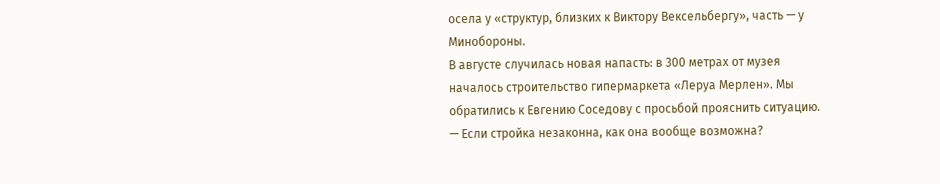осела у «структур, близких к Виктору Вексельбергу», часть — у Минобороны.
В августе случилась новая напасть: в 300 метрах от музея началось строительство гипермаркета «Леруа Мерлен». Мы обратились к Евгению Соседову с просьбой прояснить ситуацию.
— Если стройка незаконна, как она вообще возможна?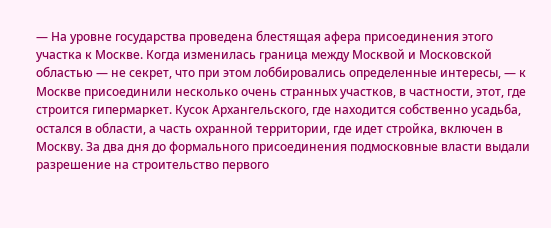— На уровне государства проведена блестящая афера присоединения этого участка к Москве. Когда изменилась граница между Москвой и Московской областью — не секрет, что при этом лоббировались определенные интересы, — к Москве присоединили несколько очень странных участков, в частности, этот, где строится гипермаркет. Кусок Архангельского, где находится собственно усадьба, остался в области, а часть охранной территории, где идет стройка, включен в Москву. За два дня до формального присоединения подмосковные власти выдали разрешение на строительство первого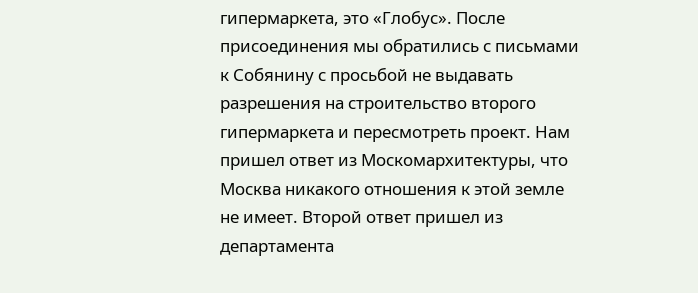гипермаркета, это «Глобус». После присоединения мы обратились с письмами к Собянину с просьбой не выдавать разрешения на строительство второго гипермаркета и пересмотреть проект. Нам пришел ответ из Москомархитектуры, что Москва никакого отношения к этой земле не имеет. Второй ответ пришел из департамента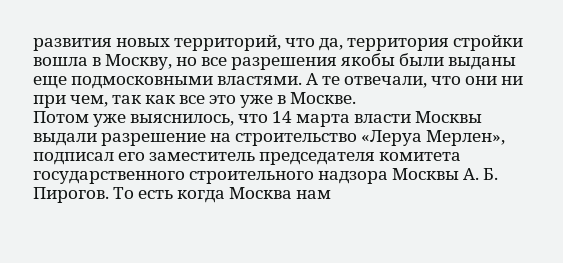развития новых территорий, что да, территория стройки вошла в Москву, но все разрешения якобы были выданы еще подмосковными властями. А те отвечали, что они ни при чем, так как все это уже в Москве.
Потом уже выяснилось, что 14 марта власти Москвы выдали разрешение на строительство «Леруа Мерлен», подписал его заместитель председателя комитета государственного строительного надзора Москвы А. Б. Пирогов. То есть когда Москва нам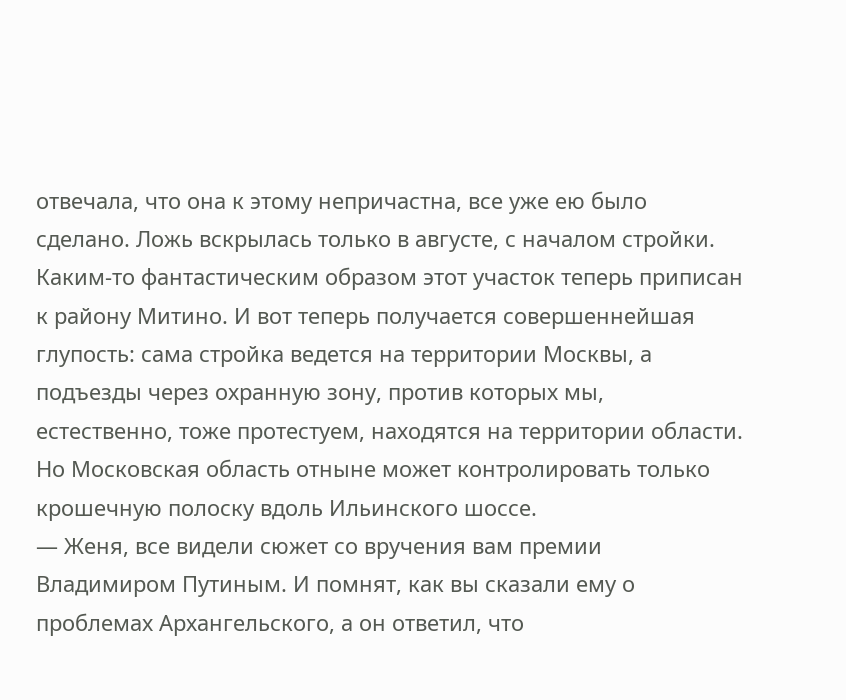отвечала, что она к этому непричастна, все уже ею было сделано. Ложь вскрылась только в августе, с началом стройки. Каким-то фантастическим образом этот участок теперь приписан к району Митино. И вот теперь получается совершеннейшая глупость: сама стройка ведется на территории Москвы, а подъезды через охранную зону, против которых мы, естественно, тоже протестуем, находятся на территории области. Но Московская область отныне может контролировать только крошечную полоску вдоль Ильинского шоссе.
— Женя, все видели сюжет со вручения вам премии Владимиром Путиным. И помнят, как вы сказали ему о проблемах Архангельского, а он ответил, что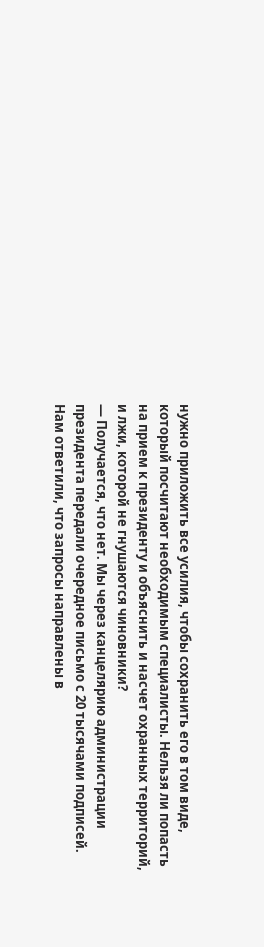нужно приложить все усилия, чтобы сохранить его в том виде, который посчитают необходимым специалисты. Нельзя ли попасть на прием к президенту и объяснить и насчет охранных территорий, и лжи, которой не гнушаются чиновники?
— Получается, что нет. Мы через канцелярию администрации президента передали очередное письмо с 20 тысячами подписей. Нам ответили, что запросы направлены в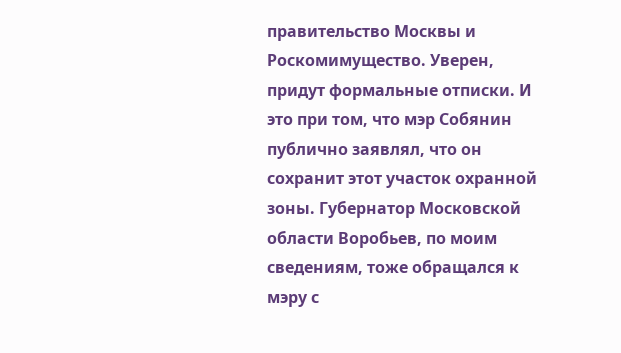правительство Москвы и Роскомимущество. Уверен, придут формальные отписки. И это при том, что мэр Собянин публично заявлял, что он сохранит этот участок охранной зоны. Губернатор Московской области Воробьев, по моим сведениям, тоже обращался к мэру с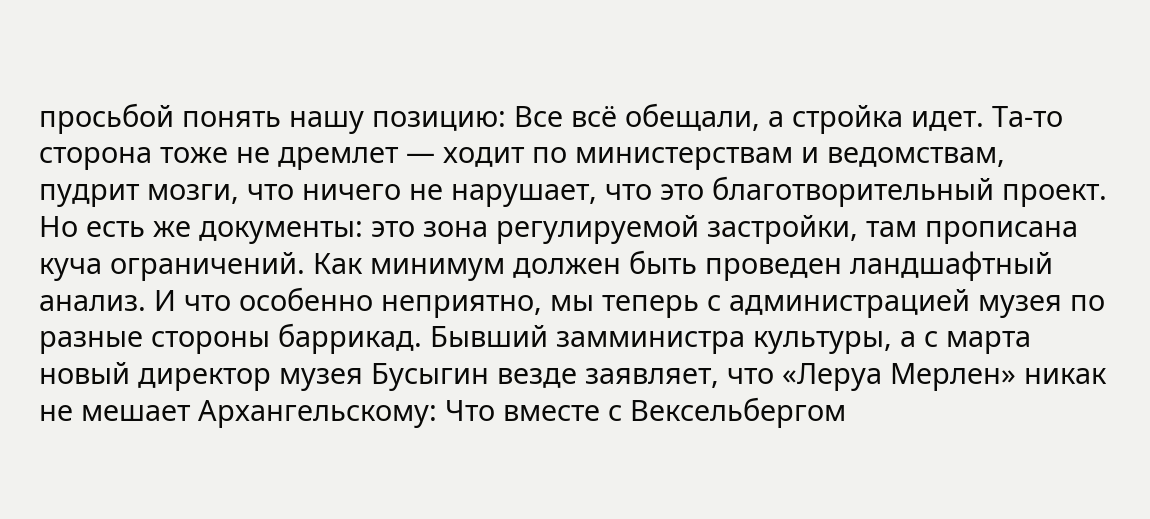просьбой понять нашу позицию: Все всё обещали, а стройка идет. Та-то сторона тоже не дремлет — ходит по министерствам и ведомствам, пудрит мозги, что ничего не нарушает, что это благотворительный проект. Но есть же документы: это зона регулируемой застройки, там прописана куча ограничений. Как минимум должен быть проведен ландшафтный анализ. И что особенно неприятно, мы теперь с администрацией музея по разные стороны баррикад. Бывший замминистра культуры, а с марта новый директор музея Бусыгин везде заявляет, что «Леруа Мерлен» никак не мешает Архангельскому: Что вместе с Вексельбергом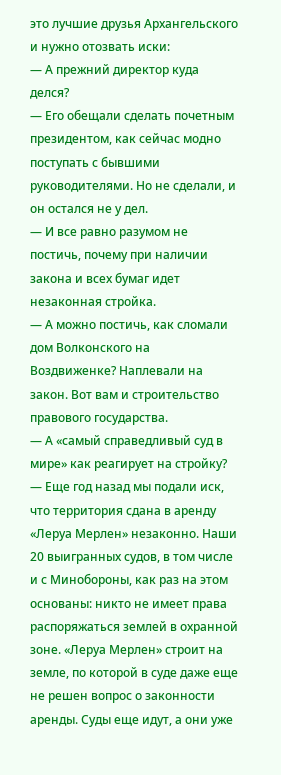это лучшие друзья Архангельского и нужно отозвать иски:
— А прежний директор куда делся?
— Его обещали сделать почетным президентом, как сейчас модно поступать с бывшими руководителями. Но не сделали, и он остался не у дел.
— И все равно разумом не постичь, почему при наличии закона и всех бумаг идет незаконная стройка.
— А можно постичь, как сломали дом Волконского на Воздвиженке? Наплевали на закон. Вот вам и строительство правового государства.
— А «самый справедливый суд в мире» как реагирует на стройку?
— Еще год назад мы подали иск, что территория сдана в аренду «Леруа Мерлен» незаконно. Наши 20 выигранных судов, в том числе и с Минобороны, как раз на этом основаны: никто не имеет права распоряжаться землей в охранной зоне. «Леруа Мерлен» строит на земле, по которой в суде даже еще не решен вопрос о законности аренды. Суды еще идут, а они уже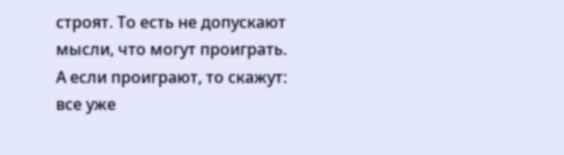строят. То есть не допускают мысли, что могут проиграть. А если проиграют, то скажут: все уже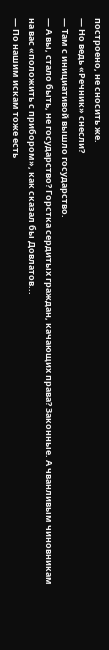построено, не сносить же.
— Но ведь «Речник» снесли?
— Там с инициативой вышло государство.
— А вы, стало быть, не государство? Горстка сердитых граждан, качающих права? Законные. А чванливым чиновникам на вас «положить с прибором», как сказал бы Довлатов...
— По нашим искам тоже есть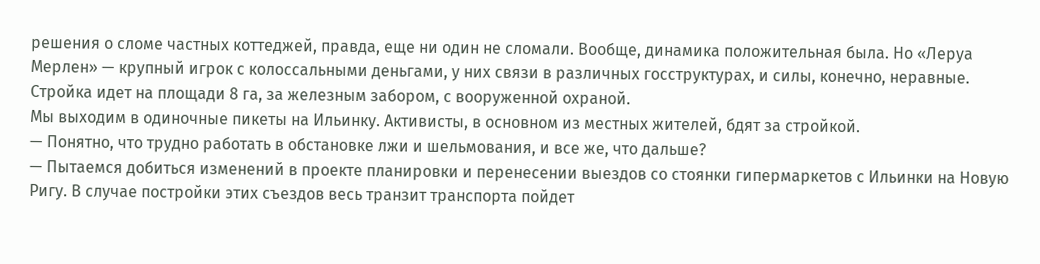решения о сломе частных коттеджей, правда, еще ни один не сломали. Вообще, динамика положительная была. Но «Леруа Мерлен» — крупный игрок с колоссальными деньгами, у них связи в различных госструктурах, и силы, конечно, неравные. Стройка идет на площади 8 га, за железным забором, с вооруженной охраной.
Мы выходим в одиночные пикеты на Ильинку. Активисты, в основном из местных жителей, бдят за стройкой.
— Понятно, что трудно работать в обстановке лжи и шельмования, и все же, что дальше?
— Пытаемся добиться изменений в проекте планировки и перенесении выездов со стоянки гипермаркетов с Ильинки на Новую Ригу. В случае постройки этих съездов весь транзит транспорта пойдет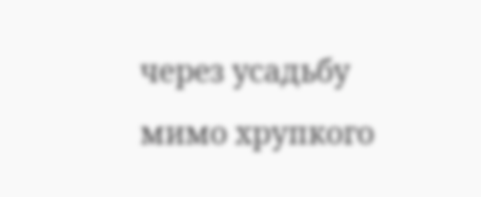через усадьбу мимо хрупкого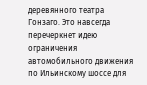деревянного театра Гонзаго. Это навсегда перечеркнет идею ограничения автомобильного движения по Ильинскому шоссе для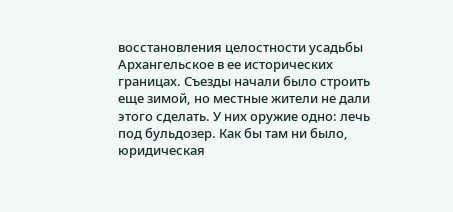восстановления целостности усадьбы Архангельское в ее исторических границах. Съезды начали было строить еще зимой, но местные жители не дали этого сделать. У них оружие одно: лечь под бульдозер. Как бы там ни было, юридическая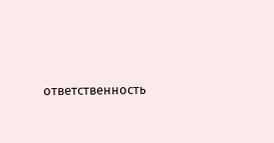ответственность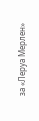за «Леруа Мерлен»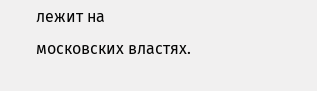лежит на московских властях.